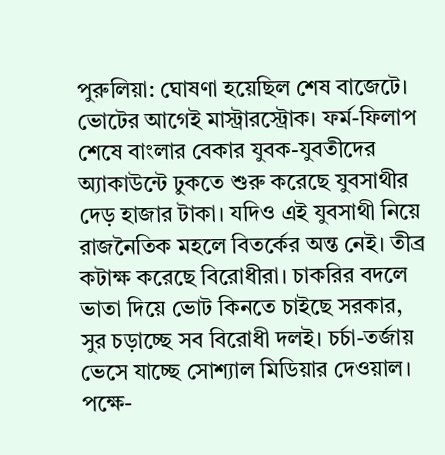পুরুলিয়া: ঘোষণা হয়েছিল শেষ বাজেটে। ভোটের আগেই মাস্ট্রারস্ট্রোক। ফর্ম-ফিলাপ শেষে বাংলার বেকার যুবক-যুবতীদের অ্যাকাউন্টে ঢুকতে শুরু করেছে যুবসাথীর দেড় হাজার টাকা। যদিও এই যুবসাথী নিয়ে রাজনৈতিক মহলে বিতর্কের অন্ত নেই। তীব্র কটাক্ষ করেছে বিরোধীরা। চাকরির বদলে ভাতা দিয়ে ভোট কিনতে চাইছে সরকার, সুর চড়াচ্ছে সব বিরোধী দলই। চর্চা-তর্জায় ভেসে যাচ্ছে সোশ্যাল মিডিয়ার দেওয়াল। পক্ষে-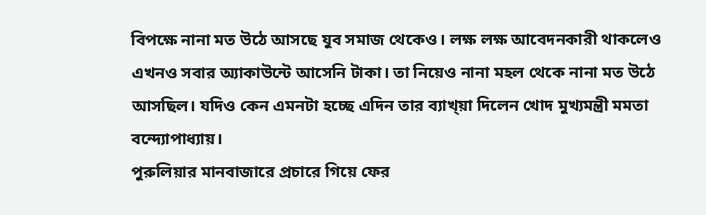বিপক্ষে নানা মত উঠে আসছে যুব সমাজ থেকেও। লক্ষ লক্ষ আবেদনকারী থাকলেও এখনও সবার অ্যাকাউন্টে আসেনি টাকা। তা নিয়েও নানা মহল থেকে নানা মত উঠে আসছিল। যদিও কেন এমনটা হচ্ছে এদিন তার ব্যাখ্য়া দিলেন খোদ মুখ্যমন্ত্রী মমতা বন্দ্যোপাধ্যায়।
পুরুলিয়ার মানবাজারে প্রচারে গিয়ে ফের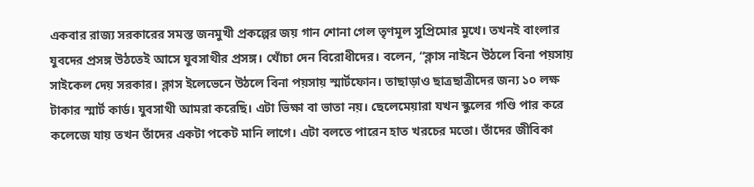একবার রাজ্য সরকারের সমস্ত জনমুখী প্রকল্পের জয় গান শোনা গেল তৃণমূল সুপ্রিমোর মুখে। তখনই বাংলার যুবদের প্রসঙ্গ উঠতেই আসে যুবসাথীর প্রসঙ্গ। খোঁচা দেন বিরোধীদের। বলেন, “ক্লাস নাইনে উঠলে বিনা পয়সায় সাইকেল দেয় সরকার। ক্লাস ইলেভেনে উঠলে বিনা পয়সায় স্মার্টফোন। তাছাড়াও ছাত্রছাত্রীদের জন্য ১০ লক্ষ টাকার স্মার্ট কার্ড। যুবসাথী আমরা করেছি। এটা ভিক্ষা বা ভাতা নয়। ছেলেমেয়ারা যখন স্কুলের গণ্ডি পার করে কলেজে যায় তখন তাঁদের একটা পকেট মানি লাগে। এটা বলতে পারেন হাত খরচের মতো। তাঁদের জীবিকা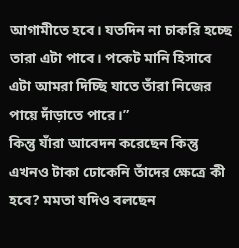আগামীতে হবে। যতদিন না চাকরি হচ্ছে তারা এটা পাবে। পকেট মানি হিসাবে এটা আমরা দিচ্ছি যাতে তাঁরা নিজের পায়ে দাঁড়াতে পারে।”
কিন্তু যাঁরা আবেদন করেছেন কিন্তু এখনও টাকা ঢোকেনি তাঁদের ক্ষেত্রে কী হবে? মমতা যদিও বলছেন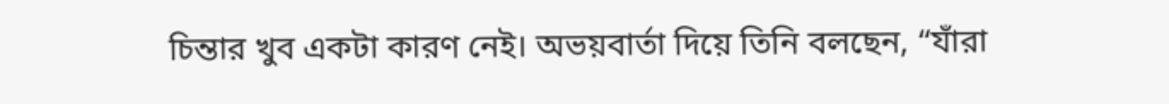চিন্তার খুব একটা কারণ নেই। অভয়বার্তা দিয়ে তিনি বলছেন, “যাঁরা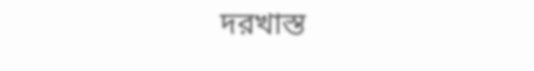দরখাস্ত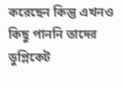করেছেন কিন্তু এখনও কিছু পাননি তাদের ডুপ্লিকেট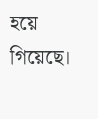হয়ে গিয়েছে।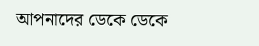আপনাদের ডেকে ডেকে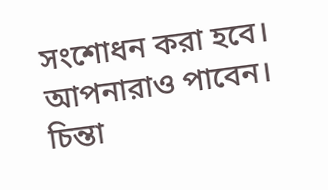সংশোধন করা হবে। আপনারাও পাবেন। চিন্তা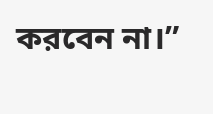করবেন না।”